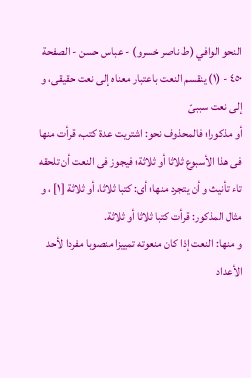النحو الوافي (ط ناصر خسرو) - عباس حسن - الصفحة ٤٥٠ - (١) ينقسم النعت باعتبار معناه إلى نعت حقيقى، و إلى نعت سببىّ
أو مذكورا؛ فالمحذوف نحو: اشتريت عدة كتب، قرأت منها فى هذا الأسبوع ثلاثا أو ثلاثة؛ فيجوز فى النعت أن تلحقه تاء تأنيث و أن يتجرد منها؛ أى: كتبا ثلاثا، أو ثلاثة [١] ، و مثال المذكور: قرأت كتبا ثلاثا أو ثلاثة.
و منها: النعت إذا كان منعوته تمييزا منصوبا مفردا لأحد الأعداد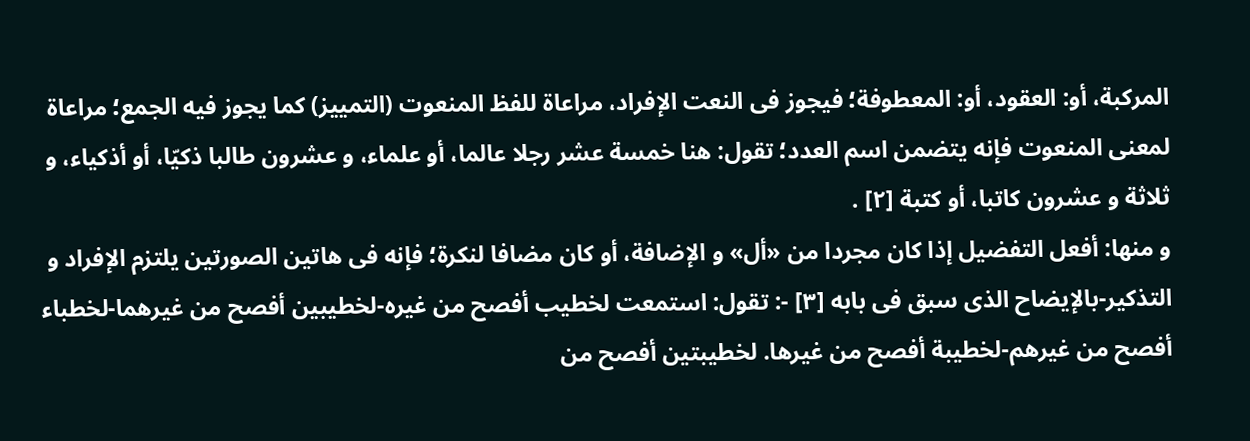المركبة، أو: العقود، أو: المعطوفة؛ فيجوز فى النعت الإفراد، مراعاة للفظ المنعوت (التمييز) كما يجوز فيه الجمع؛ مراعاة لمعنى المنعوت فإنه يتضمن اسم العدد؛ تقول: هنا خمسة عشر رجلا عالما، أو علماء، و عشرون طالبا ذكيّا، أو أذكياء، و ثلاثة و عشرون كاتبا، أو كتبة [٢] .
و منها: أفعل التفضيل إذا كان مجردا من «أل» و الإضافة، أو كان مضافا لنكرة؛ فإنه فى هاتين الصورتين يلتزم الإفراد و التذكير-بالإيضاح الذى سبق فى بابه [٣] -: تقول: استمعت لخطيب أفصح من غيره-لخطيبين أفصح من غيرهما-لخطباء أفصح من غيرهم-لخطيبة أفصح من غيرها. لخطيبتين أفصح من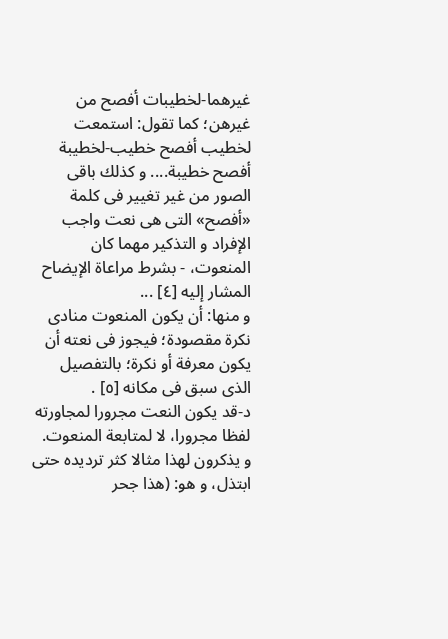غيرهما-لخطيبات أفصح من غيرهن؛ كما تقول: استمعت لخطيب أفصح خطيب-لخطيبة أفصح خطيبة.... و كذلك باقى الصور من غير تغيير فى كلمة «أفصح» التى هى نعت واجب الإفراد و التذكير مهما كان المنعوت، - بشرط مراعاة الإيضاح المشار إليه [٤] ...
و منها: أن يكون المنعوت منادى نكرة مقصودة؛ فيجوز فى نعته أن يكون معرفة أو نكرة؛ بالتفصيل الذى سبق فى مكانه [٥] .
د-قد يكون النعت مجرورا لمجاورته لفظا مجرورا، لا لمتابعة المنعوت.
و يذكرون لهذا مثالا كثر ترديده حتى ابتذل، و هو: (هذا جحر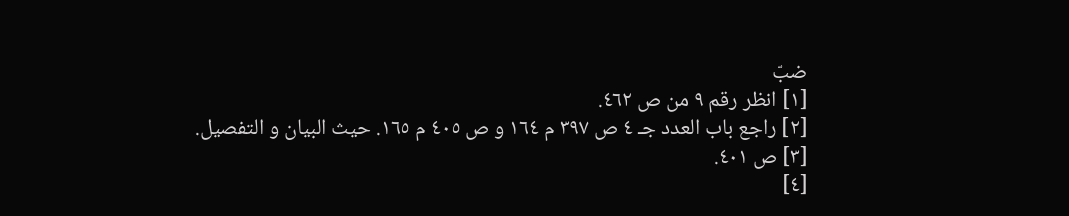ضبّ
[١] انظر رقم ٩ من ص ٤٦٢.
[٢] راجع باب العدد جـ ٤ ص ٣٩٧ م ١٦٤ و ص ٤٠٥ م ١٦٥. حيث البيان و التفصيل.
[٣] ص ٤٠١.
[٤]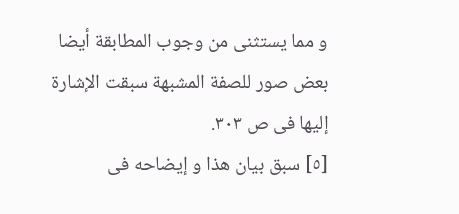و مما يستثنى من وجوب المطابقة أيضا بعض صور للصفة المشبهة سبقت الإشارة إليها فى ص ٣٠٣.
[٥] سبق بيان هذا و إيضاحه فى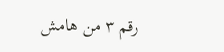رقم ٣ من هامش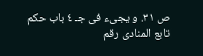ص ٣١. و يجىء فى جـ ٤ باب حكم تابع المنادى رقم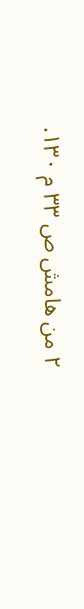٢ من هامش ص ٣٣ م ١٣٠.